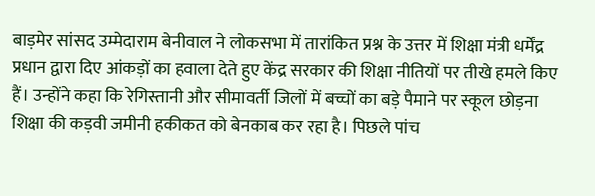बाड़मेर सांसद उम्मेदाराम बेनीवाल ने लोकसभा में तारांकित प्रश्न के उत्तर में शिक्षा मंत्री धर्मेंद्र प्रधान द्वारा दिए आंकड़ों का हवाला देते हुए केंद्र सरकार की शिक्षा नीतियों पर तीखे हमले किए हैं। उन्होंने कहा कि रेगिस्तानी और सीमावर्ती जिलों में बच्चों का बड़े पैमाने पर स्कूल छोड़ना शिक्षा की कड़वी जमीनी हकीकत को बेनकाब कर रहा है। पिछले पांच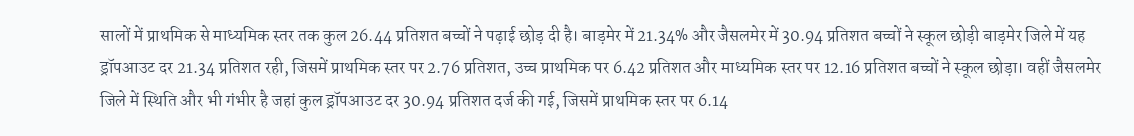सालों में प्राथमिक से माध्यमिक स्तर तक कुल 26.44 प्रतिशत बच्चों ने पढ़ाई छोड़ दी है। बाड़मेर में 21.34% और जैसलमेर में 30.94 प्रतिशत बच्चों ने स्कूल छोड़ी बाड़मेर जिले में यह ड्रॉपआउट दर 21.34 प्रतिशत रही, जिसमें प्राथमिक स्तर पर 2.76 प्रतिशत, उच्च प्राथमिक पर 6.42 प्रतिशत और माध्यमिक स्तर पर 12.16 प्रतिशत बच्चों ने स्कूल छोड़ा। वहीं जैसलमेर जिले में स्थिति और भी गंभीर है जहां कुल ड्रॉपआउट दर 30.94 प्रतिशत दर्ज की गई, जिसमें प्राथमिक स्तर पर 6.14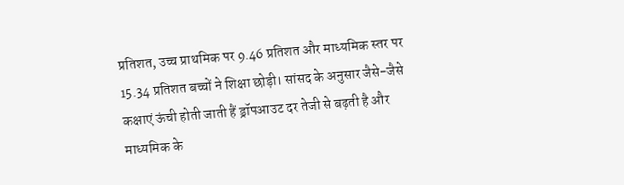प्रतिशत, उच्च प्राथमिक पर 9.46 प्रतिशत और माध्यमिक स्तर पर 15.34 प्रतिशत बच्चों ने शिक्षा छोड़ी। सांसद के अनुसार जैसे-जैसे कक्षाएं ऊंची होती जाती हैं ड्रॉपआउट दर तेजी से बढ़ती है और माध्यमिक के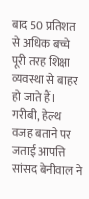बाद 50 प्रतिशत से अधिक बच्चे पूरी तरह शिक्षा व्यवस्था से बाहर हो जाते हैं। गरीबी, हेल्थ वजह बताने पर जताई आपत्ति सांसद बेनीवाल ने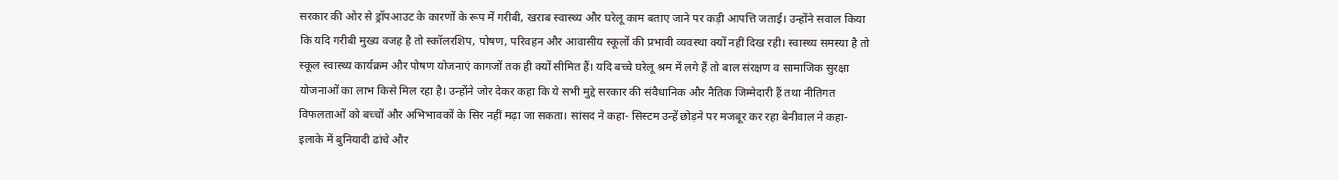सरकार की ओर से ड्रॉपआउट के कारणों के रूप में गरीबी, खराब स्वास्थ्य और घरेलू काम बताए जाने पर कड़ी आपत्ति जताई। उन्होंने सवाल किया कि यदि गरीबी मुख्य वजह है तो स्कॉलरशिप, पोषण, परिवहन और आवासीय स्कूलों की प्रभावी व्यवस्था क्यों नहीं दिख रही। स्वास्थ्य समस्या है तो स्कूल स्वास्थ्य कार्यक्रम और पोषण योजनाएं कागजों तक ही क्यों सीमित हैं। यदि बच्चे घरेलू श्रम में लगे हैं तो बाल संरक्षण व सामाजिक सुरक्षा योजनाओं का लाभ किसे मिल रहा है। उन्होंने जोर देकर कहा कि ये सभी मुद्दे सरकार की संवैधानिक और नैतिक जिम्मेदारी हैं तथा नीतिगत विफलताओं को बच्चों और अभिभावकों के सिर नहीं मढ़ा जा सकता। सांसद ने कहा- सिस्टम उन्हें छोड़ने पर मजबूर कर रहा बेनीवाल ने कहा- इलाके में बुनियादी ढांचे और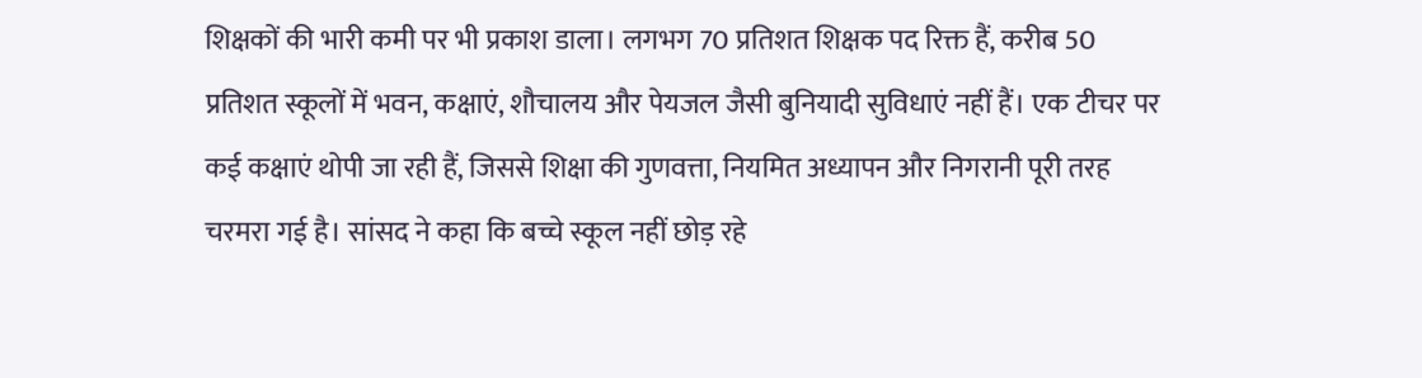शिक्षकों की भारी कमी पर भी प्रकाश डाला। लगभग 70 प्रतिशत शिक्षक पद रिक्त हैं, करीब 50 प्रतिशत स्कूलों में भवन, कक्षाएं, शौचालय और पेयजल जैसी बुनियादी सुविधाएं नहीं हैं। एक टीचर पर कई कक्षाएं थोपी जा रही हैं, जिससे शिक्षा की गुणवत्ता, नियमित अध्यापन और निगरानी पूरी तरह चरमरा गई है। सांसद ने कहा कि बच्चे स्कूल नहीं छोड़ रहे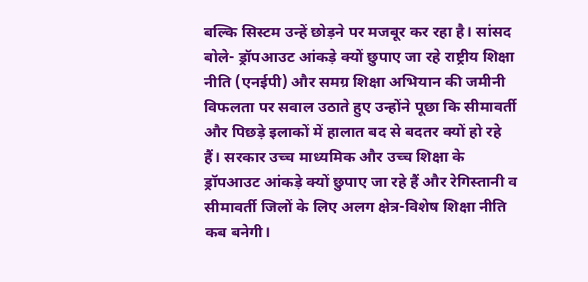बल्कि सिस्टम उन्हें छोड़ने पर मजबूर कर रहा है। सांसद बोले- ड्रॉपआउट आंकड़े क्यों छुपाए जा रहे राष्ट्रीय शिक्षा नीति (एनईपी) और समग्र शिक्षा अभियान की जमीनी विफलता पर सवाल उठाते हुए उन्होंने पूछा कि सीमावर्ती और पिछड़े इलाकों में हालात बद से बदतर क्यों हो रहे हैं। सरकार उच्च माध्यमिक और उच्च शिक्षा के ड्रॉपआउट आंकड़े क्यों छुपाए जा रहे हैं और रेगिस्तानी व सीमावर्ती जिलों के लिए अलग क्षेत्र-विशेष शिक्षा नीति कब बनेगी।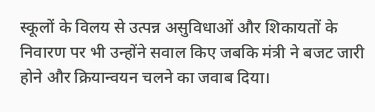स्कूलों के विलय से उत्पन्न असुविधाओं और शिकायतों के निवारण पर भी उन्होंने सवाल किए जबकि मंत्री ने बजट जारी होने और क्रियान्वयन चलने का जवाब दिया।